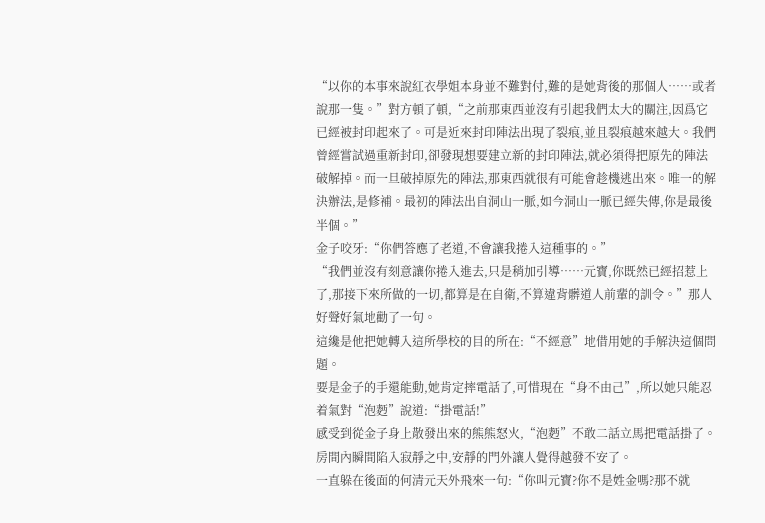“以你的本事來說紅衣學姐本身並不難對付,難的是她背後的那個人……或者說那一隻。”對方頓了頓,“之前那東西並沒有引起我們太大的關注,因爲它已經被封印起來了。可是近來封印陣法出現了裂痕,並且裂痕越來越大。我們曾經嘗試過重新封印,卻發現想要建立新的封印陣法,就必須得把原先的陣法破解掉。而一旦破掉原先的陣法,那東西就很有可能會趁機逃出來。唯一的解決辦法,是修補。最初的陣法出自洞山一脈,如今洞山一脈已經失傳,你是最後半個。”
金子咬牙:“你們答應了老道,不會讓我捲入這種事的。”
“我們並沒有刻意讓你捲入進去,只是稍加引導……元寶,你既然已經招惹上了,那接下來所做的一切,都算是在自衛,不算違背髒道人前輩的訓令。”那人好聲好氣地勸了一句。
這纔是他把她轉入這所學校的目的所在:“不經意”地借用她的手解決這個問題。
要是金子的手還能動,她肯定摔電話了,可惜現在“身不由己”,所以她只能忍着氣對“泡麪”說道:“掛電話!”
感受到從金子身上散發出來的熊熊怒火,“泡麪”不敢二話立馬把電話掛了。
房間內瞬間陷入寂靜之中,安靜的門外讓人覺得越發不安了。
一直躲在後面的何清元天外飛來一句:“你叫元寶?你不是姓金嗎?那不就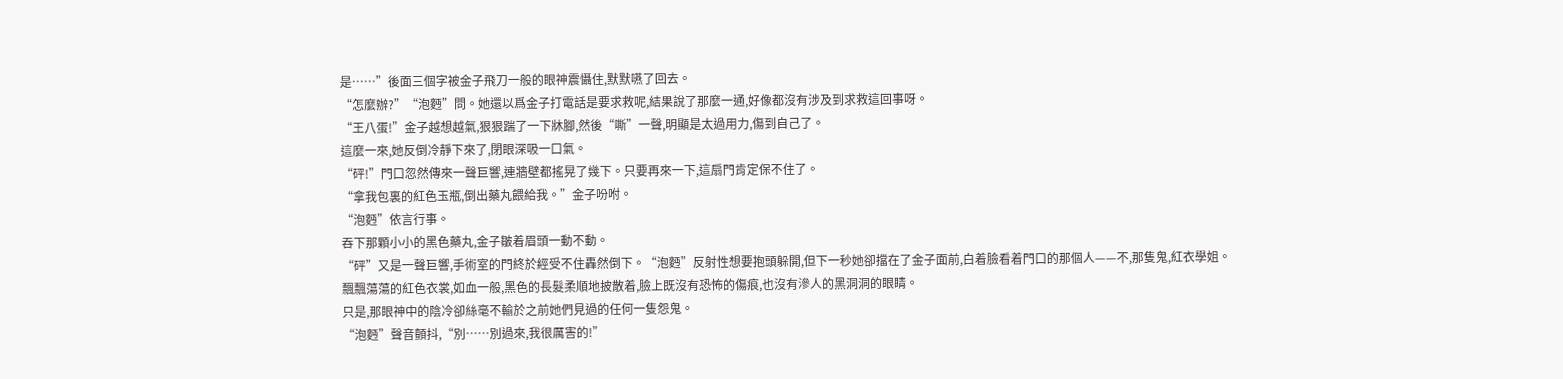是……”後面三個字被金子飛刀一般的眼神震懾住,默默嚥了回去。
“怎麼辦?”“泡麪”問。她還以爲金子打電話是要求救呢,結果說了那麼一通,好像都沒有涉及到求救這回事呀。
“王八蛋!”金子越想越氣,狠狠踹了一下牀腳,然後“嘶”一聲,明顯是太過用力,傷到自己了。
這麼一來,她反倒冷靜下來了,閉眼深吸一口氣。
“砰!”門口忽然傳來一聲巨響,連牆壁都搖晃了幾下。只要再來一下,這扇門肯定保不住了。
“拿我包裏的紅色玉瓶,倒出藥丸餵給我。”金子吩咐。
“泡麪”依言行事。
吞下那顆小小的黑色藥丸,金子皺着眉頭一動不動。
“砰”又是一聲巨響,手術室的門終於經受不住轟然倒下。“泡麪”反射性想要抱頭躲開,但下一秒她卻擋在了金子面前,白着臉看着門口的那個人——不,那隻鬼,紅衣學姐。
飄飄蕩蕩的紅色衣裳,如血一般,黑色的長髮柔順地披散着,臉上既沒有恐怖的傷痕,也沒有滲人的黑洞洞的眼睛。
只是,那眼神中的陰冷卻絲毫不輸於之前她們見過的任何一隻怨鬼。
“泡麪”聲音顫抖,“別……別過來,我很厲害的!”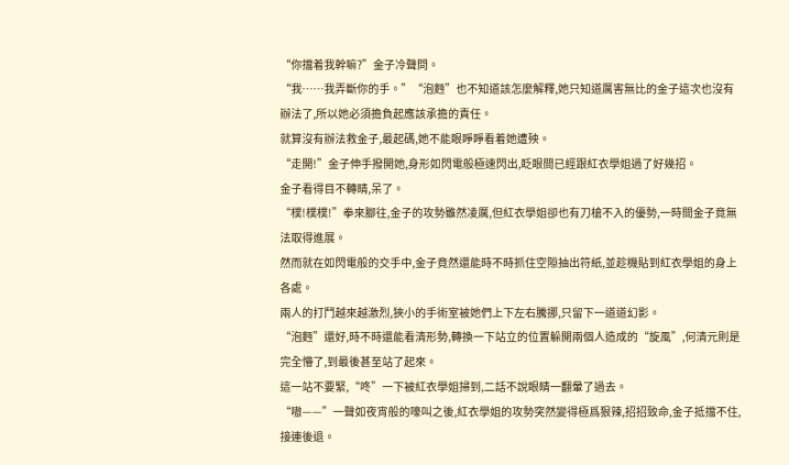“你擋着我幹嘛?”金子冷聲問。
“我……我弄斷你的手。”“泡麪”也不知道該怎麼解釋,她只知道厲害無比的金子這次也沒有辦法了,所以她必須擔負起應該承擔的責任。
就算沒有辦法救金子,最起碼,她不能眼睜睜看着她遭殃。
“走開!”金子伸手撥開她,身形如閃電般極速閃出,眨眼間已經跟紅衣學姐過了好幾招。
金子看得目不轉睛,呆了。
“樸!樸樸!”拳來腳往,金子的攻勢雖然凌厲,但紅衣學姐卻也有刀槍不入的優勢,一時間金子竟無法取得進展。
然而就在如閃電般的交手中,金子竟然還能時不時抓住空隙抽出符紙,並趁機貼到紅衣學姐的身上各處。
兩人的打鬥越來越激烈,狹小的手術室被她們上下左右騰挪,只留下一道道幻影。
“泡麪”還好,時不時還能看清形勢,轉換一下站立的位置躲開兩個人造成的“旋風”,何清元則是完全懵了,到最後甚至站了起來。
這一站不要緊,“咚”一下被紅衣學姐掃到,二話不說眼睛一翻暈了過去。
“嗷——”一聲如夜宵般的嚎叫之後,紅衣學姐的攻勢突然變得極爲狠辣,招招致命,金子抵擋不住,接連後退。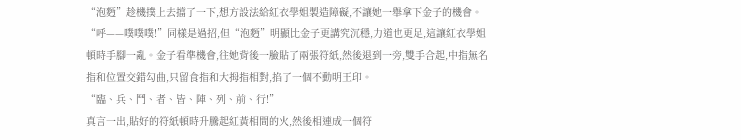“泡麪”趁機撲上去擋了一下,想方設法給紅衣學姐製造障礙,不讓她一舉拿下金子的機會。
“呼——噗噗噗!”同樣是過招,但“泡麪”明顯比金子更講究沉穩,力道也更足,這讓紅衣學姐頓時手腳一亂。金子看準機會,往她背後一臉貼了兩張符紙,然後退到一旁,雙手合起,中指無名指和位置交錯勾曲,只留食指和大拇指相對,掐了一個不動明王印。
“臨、兵、鬥、者、皆、陣、列、前、行!”
真言一出,貼好的符紙頓時升騰起紅黃相間的火,然後相連成一個符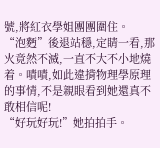號,將紅衣學姐團團圍住。
“泡麪”後退站穩,定睛一看,那火竟然不滅,一直不大不小地燒着。嘖嘖,如此違揹物理學原理的事情,不是親眼看到她還真不敢相信呢!
“好玩好玩!”她拍拍手。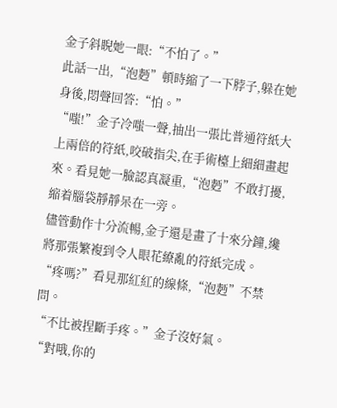金子斜睨她一眼:“不怕了。”
此話一出,“泡麪”頓時縮了一下脖子,躲在她身後,悶聲回答:“怕。”
“嗤!”金子冷嗤一聲,抽出一張比普通符紙大上兩倍的符紙,咬破指尖,在手術檯上細細畫起來。看見她一臉認真凝重,“泡麪”不敢打擾,縮着腦袋靜靜呆在一旁。
儘管動作十分流暢,金子還是畫了十來分鐘,纔將那張繁複到令人眼花繚亂的符紙完成。
“疼嗎?”看見那紅紅的線條,“泡麪”不禁問。
“不比被捏斷手疼。”金子沒好氣。
“對哦,你的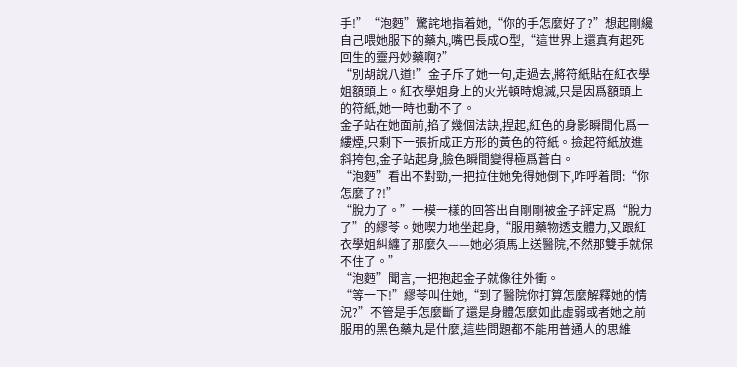手!”“泡麪”驚詫地指着她,“你的手怎麼好了?”想起剛纔自己喂她服下的藥丸,嘴巴長成O型,“這世界上還真有起死回生的靈丹妙藥啊?”
“別胡說八道!”金子斥了她一句,走過去,將符紙貼在紅衣學姐額頭上。紅衣學姐身上的火光頓時熄滅,只是因爲額頭上的符紙,她一時也動不了。
金子站在她面前,掐了幾個法訣,捏起,紅色的身影瞬間化爲一縷煙,只剩下一張折成正方形的黃色的符紙。撿起符紙放進斜挎包,金子站起身,臉色瞬間變得極爲蒼白。
“泡麪”看出不對勁,一把拉住她免得她倒下,咋呼着問:“你怎麼了?!”
“脫力了。”一模一樣的回答出自剛剛被金子評定爲“脫力了”的繆苓。她喫力地坐起身,“服用藥物透支體力,又跟紅衣學姐糾纏了那麼久——她必須馬上送醫院,不然那雙手就保不住了。”
“泡麪”聞言,一把抱起金子就像往外衝。
“等一下!”繆苓叫住她,“到了醫院你打算怎麼解釋她的情況?”不管是手怎麼斷了還是身體怎麼如此虛弱或者她之前服用的黑色藥丸是什麼,這些問題都不能用普通人的思維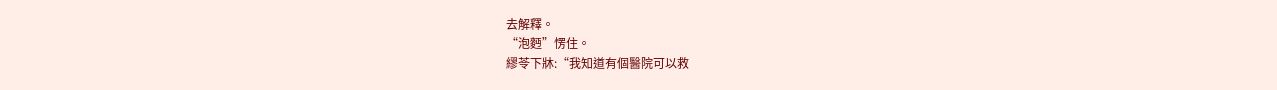去解釋。
“泡麪”愣住。
繆苓下牀:“我知道有個醫院可以救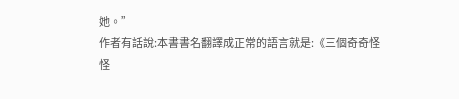她。”
作者有話說:本書書名翻譯成正常的語言就是:《三個奇奇怪怪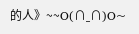的人》~~O(∩_∩)O~